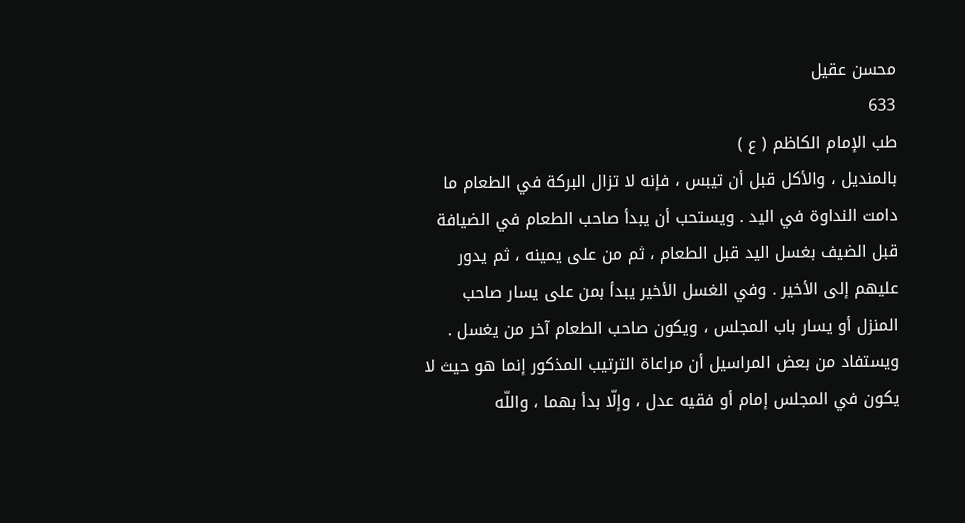محسن عقيل
633
طب الإمام الكاظم ( ع )
بالمنديل ، والأكل قبل أن تيبس ، فإنه لا تزال البركة في الطعام ما دامت النداوة في اليد . ويستحب أن يبدأ صاحب الطعام في الضيافة قبل الضيف بغسل اليد قبل الطعام ، ثم من على يمينه ، ثم يدور عليهم إلى الأخير . وفي الغسل الأخير يبدأ بمن على يسار صاحب المنزل أو يسار باب المجلس ، ويكون صاحب الطعام آخر من يغسل . ويستفاد من بعض المراسيل أن مراعاة الترتيب المذكور إنما هو حيث لا يكون في المجلس إمام أو فقيه عدل ، وإلّا بدأ بهما ، واللّه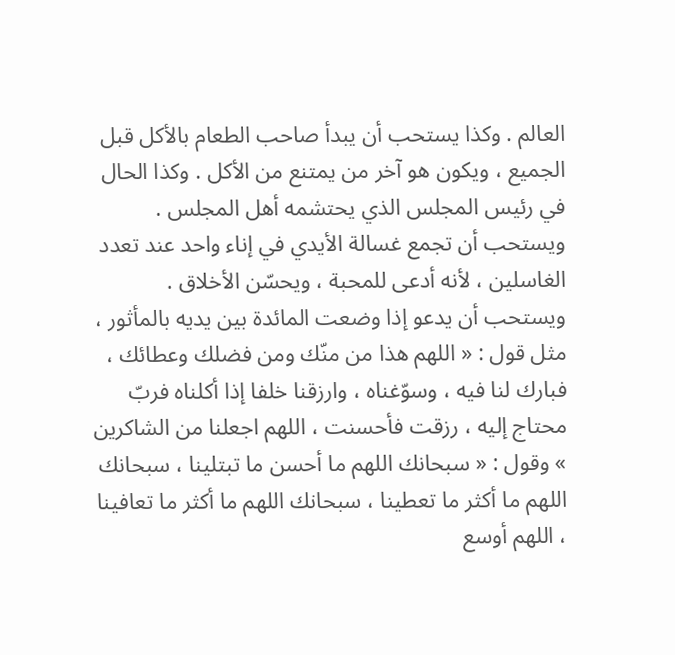العالم . وكذا يستحب أن يبدأ صاحب الطعام بالأكل قبل الجميع ، ويكون هو آخر من يمتنع من الأكل . وكذا الحال في رئيس المجلس الذي يحتشمه أهل المجلس . ويستحب أن تجمع غسالة الأيدي في إناء واحد عند تعدد الغاسلين ، لأنه أدعى للمحبة ، ويحسّن الأخلاق . ويستحب أن يدعو إذا وضعت المائدة بين يديه بالمأثور ، مثل قول : « اللهم هذا من منّك ومن فضلك وعطائك ، فبارك لنا فيه ، وسوّغناه ، وارزقنا خلفا إذا أكلناه فربّ محتاج إليه ، رزقت فأحسنت ، اللهم اجعلنا من الشاكرين » وقول : « سبحانك اللهم ما أحسن ما تبتلينا ، سبحانك اللهم ما أكثر ما تعطينا ، سبحانك اللهم ما أكثر ما تعافينا ، اللهم أوسع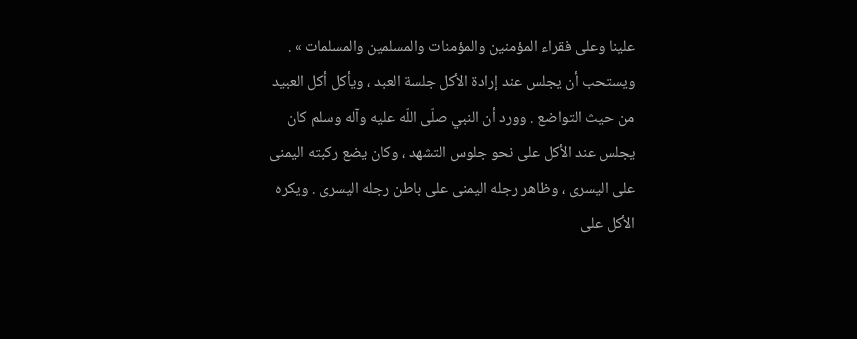علينا وعلى فقراء المؤمنين والمؤمنات والمسلمين والمسلمات » . ويستحب أن يجلس عند إرادة الأكل جلسة العبد ، ويأكل أكل العبيد من حيث التواضع . وورد أن النبي صلّى اللّه عليه وآله وسلم كان يجلس عند الأكل على نحو جلوس التشهد ، وكان يضع ركبته اليمنى على اليسرى ، وظاهر رجله اليمنى على باطن رجله اليسرى . ويكره الأكل على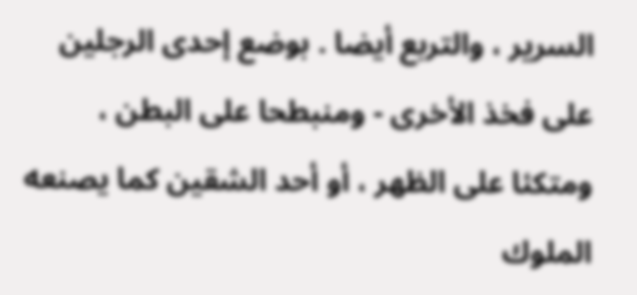السرير ، والتربع أيضا . بوضع إحدى الرجلين على فخذ الأخرى - ومنبطحا على البطن ، ومتكئا على الظهر ، أو أحد الشقين كما يصنعه الملوك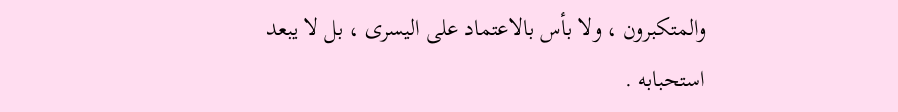والمتكبرون ، ولا بأس بالاعتماد على اليسرى ، بل لا يبعد استحبابه .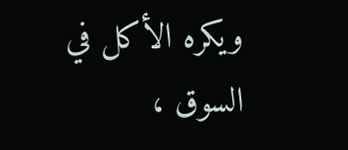ويكره الأكل في السوق ،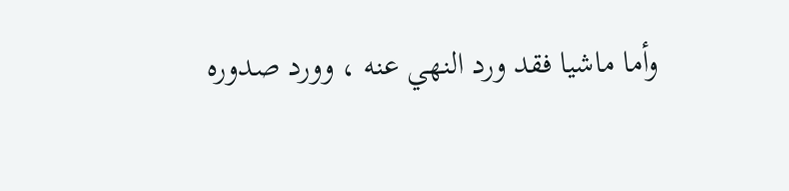وأما ماشيا فقد ورد النهي عنه ، وورد صدوره